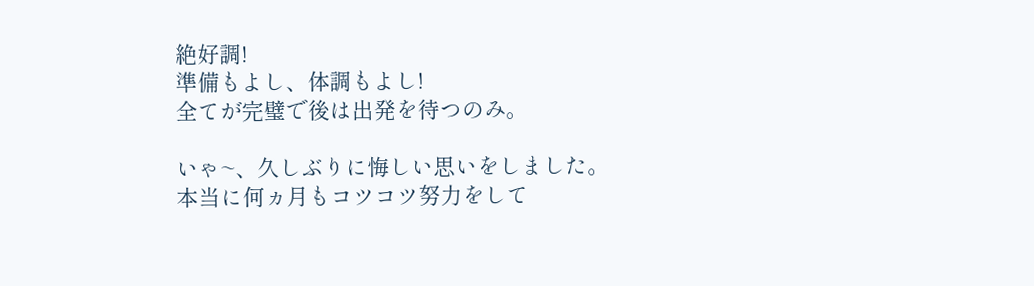絶好調!
準備もよし、体調もよし!
全てが完璧で後は出発を待つのみ。

いゃ~、久しぶりに悔しい思いをしました。
本当に何ヵ月もコツコツ努力をして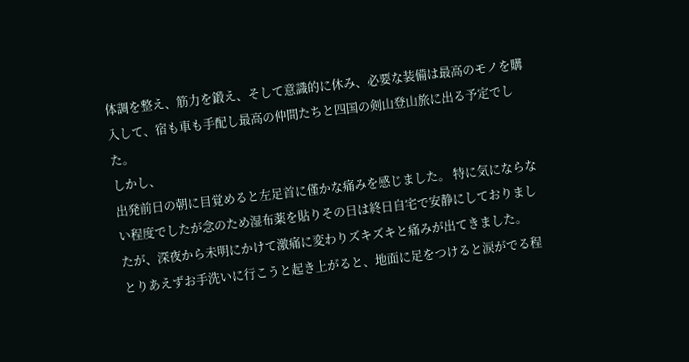体調を整え、筋力を鍛え、そして意識的に休み、必要な装備は最高のモノを購入して、宿も車も手配し最高の仲間たちと四国の剣山登山旅に出る予定でした。
しかし、
出発前日の朝に目覚めると左足首に僅かな痛みを感じました。 特に気にならない程度でしたが念のため湿布薬を貼りその日は終日自宅で安静にしておりましたが、深夜から未明にかけて激痛に変わりズキズキと痛みが出てきました。
とりあえずお手洗いに行こうと起き上がると、地面に足をつけると涙がでる程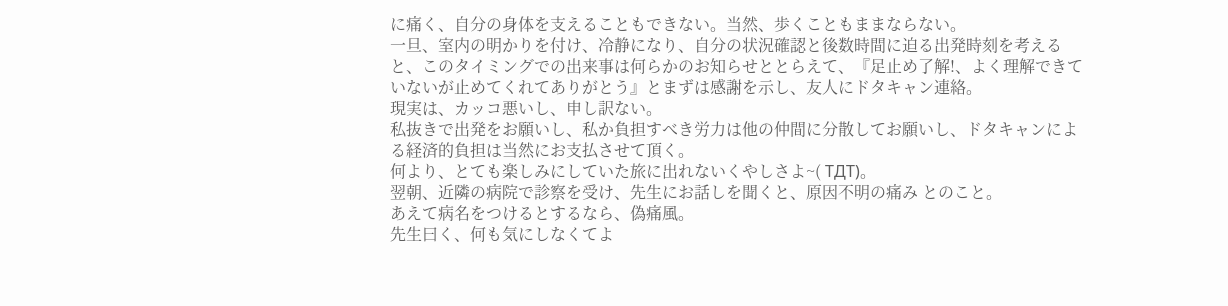に痛く、自分の身体を支えることもできない。当然、歩くこともままならない。
一旦、室内の明かりを付け、冷静になり、自分の状況確認と後数時間に迫る出発時刻を考えると、このタイミングでの出来事は何らかのお知らせととらえて、『足止め了解!、よく理解できていないが止めてくれてありがとう』とまずは感謝を示し、友人にドタキャン連絡。
現実は、カッコ悪いし、申し訳ない。
私抜きで出発をお願いし、私か負担すべき労力は他の仲間に分散してお願いし、ドタキャンによる経済的負担は当然にお支払させて頂く。
何より、とても楽しみにしていた旅に出れないくやしさよ~( TДT)。
翌朝、近隣の病院で診察を受け、先生にお話しを聞くと、原因不明の痛み とのこと。
あえて病名をつけるとするなら、偽痛風。
先生曰く、何も気にしなくてよ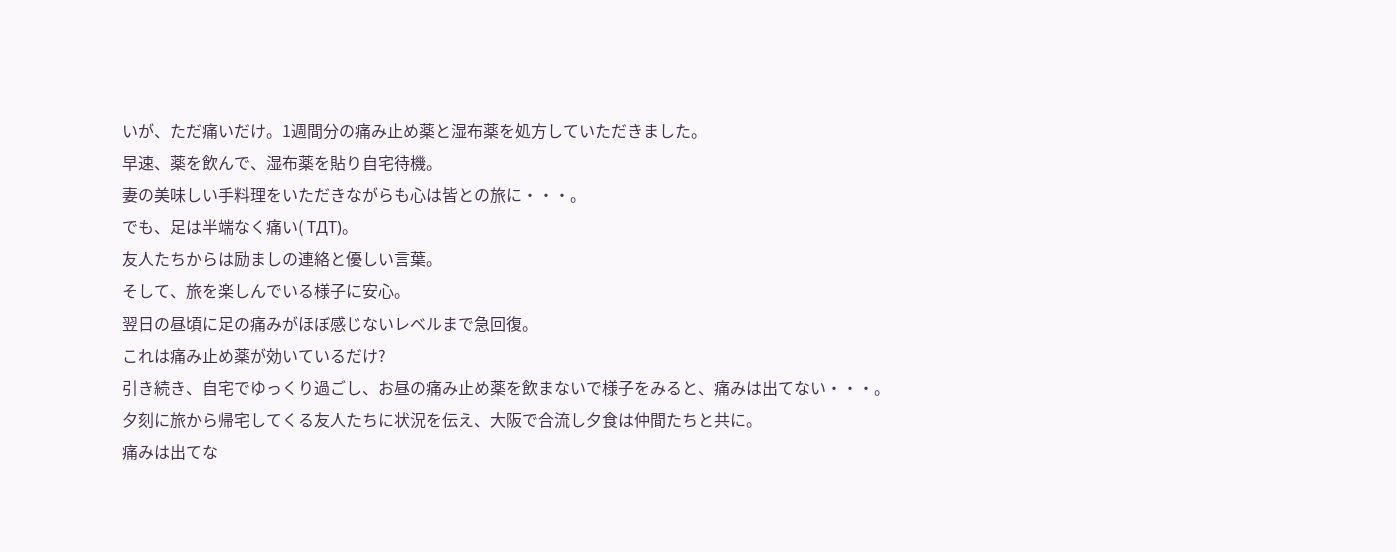いが、ただ痛いだけ。1週間分の痛み止め薬と湿布薬を処方していただきました。
早速、薬を飲んで、湿布薬を貼り自宅待機。
妻の美味しい手料理をいただきながらも心は皆との旅に・・・。
でも、足は半端なく痛い( TДT)。
友人たちからは励ましの連絡と優しい言葉。
そして、旅を楽しんでいる様子に安心。
翌日の昼頃に足の痛みがほぼ感じないレベルまで急回復。
これは痛み止め薬が効いているだけ?
引き続き、自宅でゆっくり過ごし、お昼の痛み止め薬を飲まないで様子をみると、痛みは出てない・・・。
夕刻に旅から帰宅してくる友人たちに状況を伝え、大阪で合流し夕食は仲間たちと共に。
痛みは出てな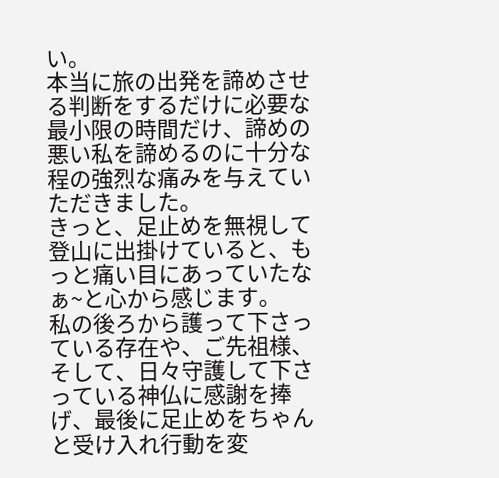い。
本当に旅の出発を諦めさせる判断をするだけに必要な最小限の時間だけ、諦めの悪い私を諦めるのに十分な程の強烈な痛みを与えていただきました。
きっと、足止めを無視して登山に出掛けていると、もっと痛い目にあっていたなぁ~と心から感じます。
私の後ろから護って下さっている存在や、ご先祖様、そして、日々守護して下さっている神仏に感謝を捧げ、最後に足止めをちゃんと受け入れ行動を変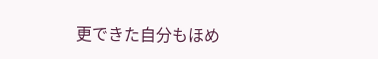更できた自分もほめ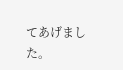てあげました。